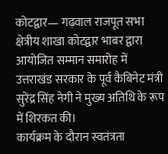कोटद्वार— गढ़वाल राजपूत सभा क्षेत्रीय शाखा कोटद्वार भाबर द्वारा आयोजित सम्मान समारोह में उत्तराखंड सरकार के पूर्व कैबिनेट मंत्री सुरेंद्र सिंह नेगी ने मुख्य अतिथि के रूप में शिरकत की।
कार्यक्रम के दौरान स्वतंत्रता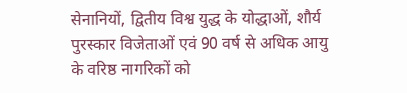सेनानियों, द्वितीय विश्व युद्ध के योद्धाओं, शौर्य पुरस्कार विजेताओं एवं 90 वर्ष से अधिक आयु के वरिष्ठ नागरिकों को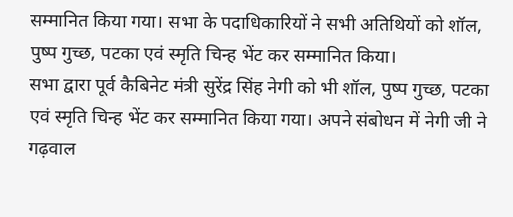सम्मानित किया गया। सभा के पदाधिकारियों ने सभी अतिथियों को शॉल, पुष्प गुच्छ, पटका एवं स्मृति चिन्ह भेंट कर सम्मानित किया।
सभा द्वारा पूर्व कैबिनेट मंत्री सुरेंद्र सिंह नेगी को भी शॉल, पुष्प गुच्छ, पटका एवं स्मृति चिन्ह भेंट कर सम्मानित किया गया। अपने संबोधन में नेगी जी ने गढ़वाल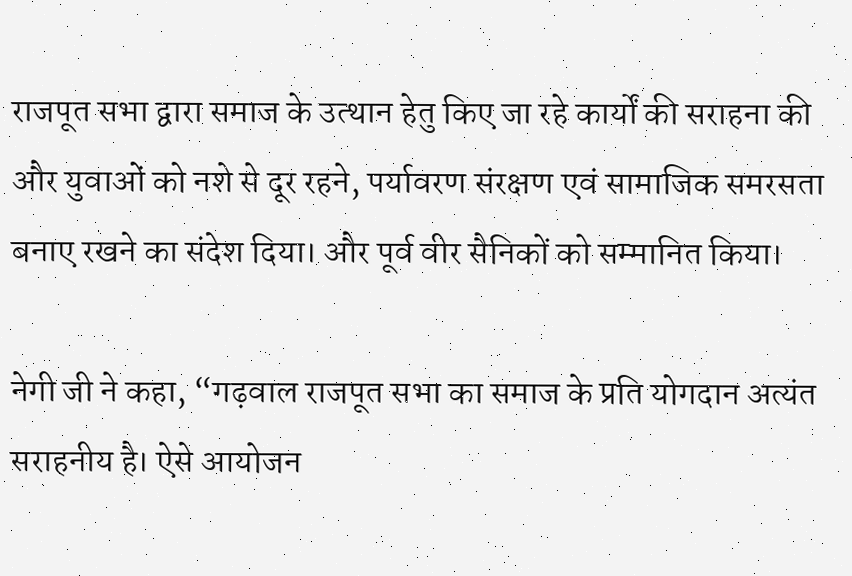राजपूत सभा द्वारा समाज के उत्थान हेतु किए जा रहे कार्यों की सराहना की और युवाओं को नशे से दूर रहने, पर्यावरण संरक्षण एवं सामाजिक समरसता बनाए रखने का संदेश दिया। और पूर्व वीर सैनिकों को सम्मानित किया।

नेगी जी ने कहा, “गढ़वाल राजपूत सभा का समाज के प्रति योगदान अत्यंत सराहनीय है। ऐसे आयोजन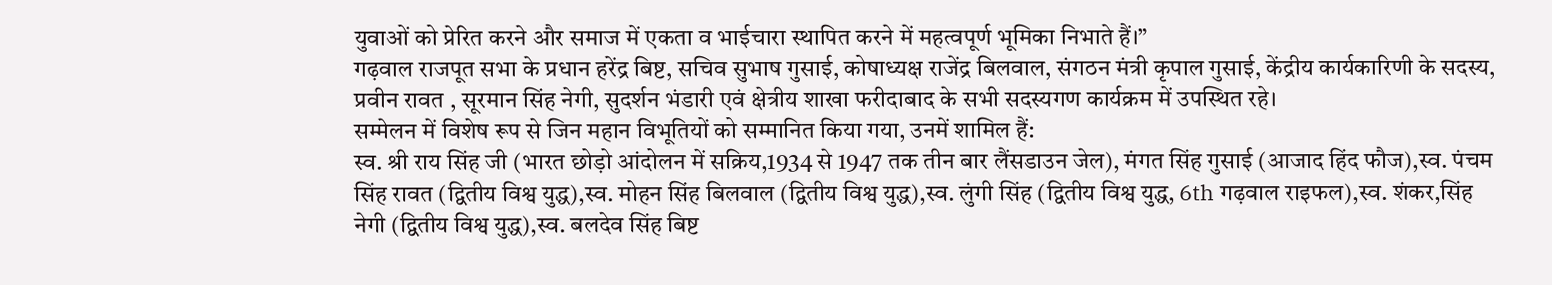युवाओं को प्रेरित करने और समाज में एकता व भाईचारा स्थापित करने में महत्वपूर्ण भूमिका निभाते हैं।”
गढ़वाल राजपूत सभा के प्रधान हरेंद्र बिष्ट, सचिव सुभाष गुसाई, कोषाध्यक्ष राजेंद्र बिलवाल, संगठन मंत्री कृपाल गुसाई, केंद्रीय कार्यकारिणी के सदस्य, प्रवीन रावत , सूरमान सिंह नेगी, सुदर्शन भंडारी एवं क्षेत्रीय शाखा फरीदाबाद के सभी सदस्यगण कार्यक्रम में उपस्थित रहे।
सम्मेलन में विशेष रूप से जिन महान विभूतियों को सम्मानित किया गया, उनमें शामिल हैं:
स्व. श्री राय सिंह जी (भारत छोड़ो आंदोलन में सक्रिय,1934 से 1947 तक तीन बार लैंसडाउन जेल), मंगत सिंह गुसाई (आजाद हिंद फौज),स्व. पंचम सिंह रावत (द्वितीय विश्व युद्ध),स्व. मोहन सिंह बिलवाल (द्वितीय विश्व युद्ध),स्व. लुंगी सिंह (द्वितीय विश्व युद्ध, 6th गढ़वाल राइफल),स्व. शंकर,सिंह नेगी (द्वितीय विश्व युद्ध),स्व. बलदेव सिंह बिष्ट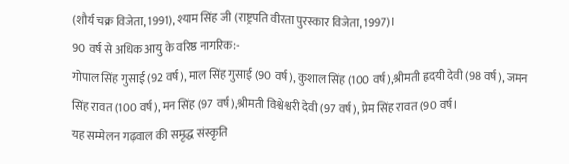(शौर्य चक्र विजेता, 1991), श्याम सिंह जी (राष्ट्रपति वीरता पुरस्कार विजेता, 1997)।
90 वर्ष से अधिक आयु के वरिष्ठ नागरिक:-
गोपाल सिंह गुसाई (92 वर्ष), माल सिंह गुसाई (90 वर्ष), कुशाल सिंह (100 वर्ष),श्रीमती ह्रदयी देवी (98 वर्ष), जमन सिंह रावत (100 वर्ष), मन सिंह (97 वर्ष),श्रीमती विश्वेश्वरी देवी (97 वर्ष), प्रेम सिंह रावत (90 वर्ष।
यह सम्मेलन गढ़वाल की समृद्ध संस्कृति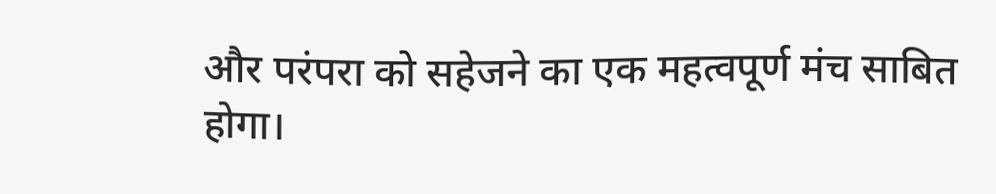और परंपरा को सहेजने का एक महत्वपूर्ण मंच साबित होगा।